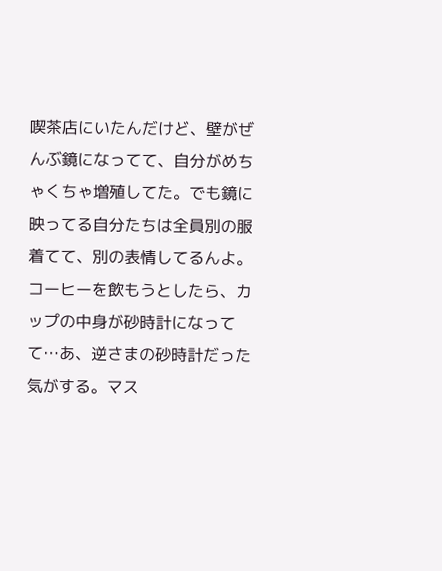喫茶店にいたんだけど、壁がぜんぶ鏡になってて、自分がめちゃくちゃ増殖してた。でも鏡に映ってる自分たちは全員別の服着てて、別の表情してるんよ。コーヒーを飲もうとしたら、カップの中身が砂時計になってて…あ、逆さまの砂時計だった気がする。マス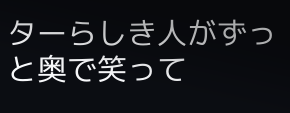ターらしき人がずっと奥で笑って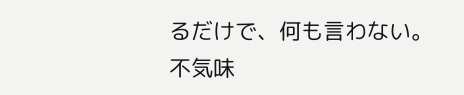るだけで、何も言わない。不気味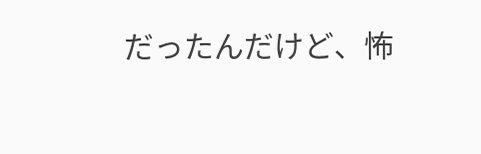だったんだけど、怖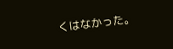くはなかった。